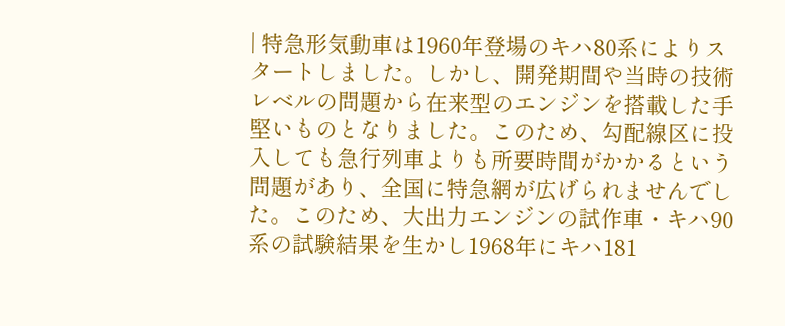| 特急形気動車は1960年登場のキハ80系によりスタートしました。しかし、開発期間や当時の技術レベルの問題から在来型のエンジンを搭載した手堅いものとなりました。このため、勾配線区に投入しても急行列車よりも所要時間がかかるという問題があり、全国に特急網が広げられませんでした。このため、大出力エンジンの試作車・キハ90系の試験結果を生かし1968年にキハ181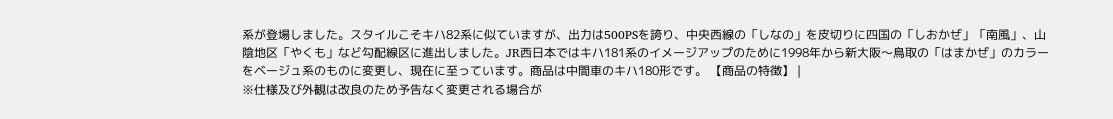系が登場しました。スタイルこそキハ82系に似ていますが、出力は500PSを誇り、中央西線の「しなの」を皮切りに四国の「しおかぜ」「南風」、山陰地区「やくも」など勾配線区に進出しました。JR西日本ではキハ181系のイメージアップのために1998年から新大阪〜鳥取の「はまかぜ」のカラーをベージュ系のものに変更し、現在に至っています。商品は中間車のキハ180形です。 【商品の特徴】 |
※仕様及び外観は改良のため予告なく変更される場合が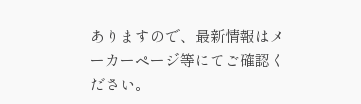ありますので、最新情報はメーカーページ等にてご確認ください。